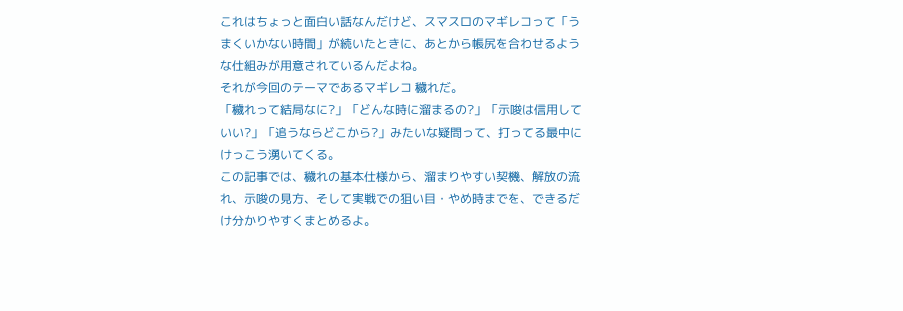これはちょっと面白い話なんだけど、スマスロのマギレコって「うまくいかない時間」が続いたときに、あとから帳尻を合わせるような仕組みが用意されているんだよね。
それが今回のテーマであるマギレコ 穢れだ。
「穢れって結局なに?」「どんな時に溜まるの?」「示唆は信用していい?」「追うならどこから?」みたいな疑問って、打ってる最中にけっこう湧いてくる。
この記事では、穢れの基本仕様から、溜まりやすい契機、解放の流れ、示唆の見方、そして実戦での狙い目・やめ時までを、できるだけ分かりやすくまとめるよ。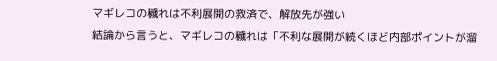マギレコの穢れは不利展開の救済で、解放先が強い
結論から言うと、マギレコの穢れは「不利な展開が続くほど内部ポイントが溜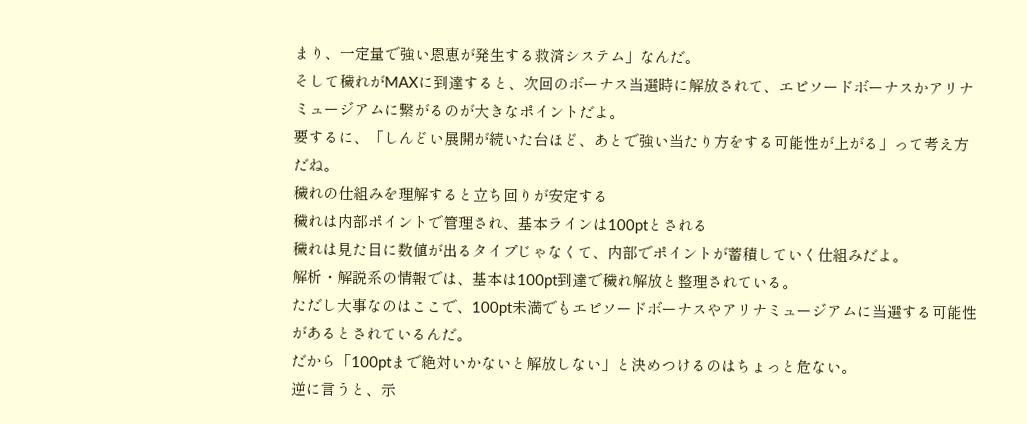まり、一定量で強い恩恵が発生する救済システム」なんだ。
そして穢れがMAXに到達すると、次回のボーナス当選時に解放されて、エピソードボーナスかアリナミュージアムに繋がるのが大きなポイントだよ。
要するに、「しんどい展開が続いた台ほど、あとで強い当たり方をする可能性が上がる」って考え方だね。
穢れの仕組みを理解すると立ち回りが安定する
穢れは内部ポイントで管理され、基本ラインは100ptとされる
穢れは見た目に数値が出るタイプじゃなくて、内部でポイントが蓄積していく仕組みだよ。
解析・解説系の情報では、基本は100pt到達で穢れ解放と整理されている。
ただし大事なのはここで、100pt未満でもエピソードボーナスやアリナミュージアムに当選する可能性があるとされているんだ。
だから「100ptまで絶対いかないと解放しない」と決めつけるのはちょっと危ない。
逆に言うと、示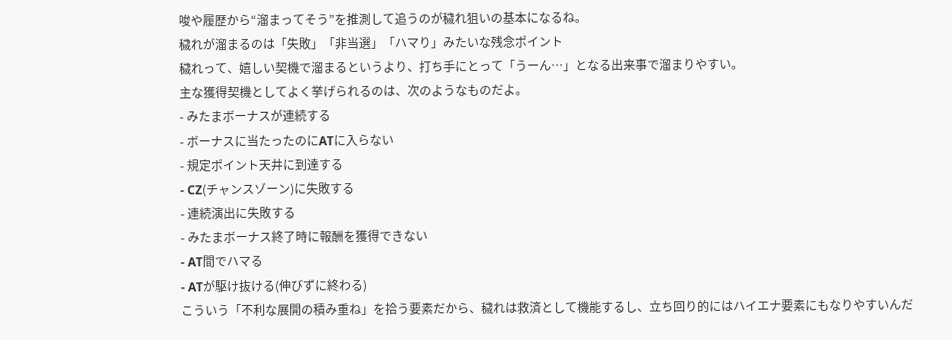唆や履歴から“溜まってそう”を推測して追うのが穢れ狙いの基本になるね。
穢れが溜まるのは「失敗」「非当選」「ハマり」みたいな残念ポイント
穢れって、嬉しい契機で溜まるというより、打ち手にとって「うーん…」となる出来事で溜まりやすい。
主な獲得契機としてよく挙げられるのは、次のようなものだよ。
- みたまボーナスが連続する
- ボーナスに当たったのにATに入らない
- 規定ポイント天井に到達する
- CZ(チャンスゾーン)に失敗する
- 連続演出に失敗する
- みたまボーナス終了時に報酬を獲得できない
- AT間でハマる
- ATが駆け抜ける(伸びずに終わる)
こういう「不利な展開の積み重ね」を拾う要素だから、穢れは救済として機能するし、立ち回り的にはハイエナ要素にもなりやすいんだ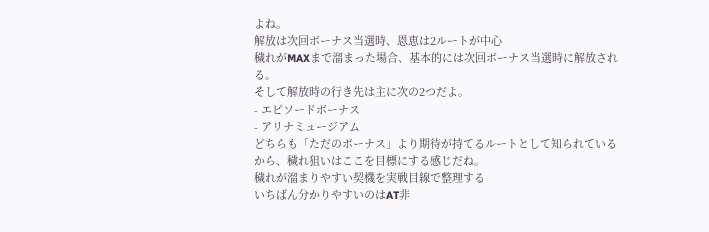よね。
解放は次回ボーナス当選時、恩恵は2ルートが中心
穢れがMAXまで溜まった場合、基本的には次回ボーナス当選時に解放される。
そして解放時の行き先は主に次の2つだよ。
- エピソードボーナス
- アリナミュージアム
どちらも「ただのボーナス」より期待が持てるルートとして知られているから、穢れ狙いはここを目標にする感じだね。
穢れが溜まりやすい契機を実戦目線で整理する
いちばん分かりやすいのはAT非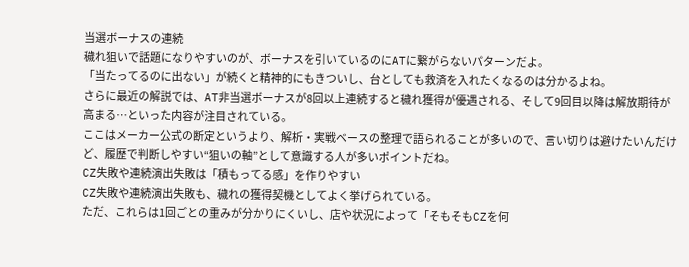当選ボーナスの連続
穢れ狙いで話題になりやすいのが、ボーナスを引いているのにATに繋がらないパターンだよ。
「当たってるのに出ない」が続くと精神的にもきついし、台としても救済を入れたくなるのは分かるよね。
さらに最近の解説では、AT非当選ボーナスが8回以上連続すると穢れ獲得が優遇される、そして9回目以降は解放期待が高まる…といった内容が注目されている。
ここはメーカー公式の断定というより、解析・実戦ベースの整理で語られることが多いので、言い切りは避けたいんだけど、履歴で判断しやすい“狙いの軸”として意識する人が多いポイントだね。
CZ失敗や連続演出失敗は「積もってる感」を作りやすい
CZ失敗や連続演出失敗も、穢れの獲得契機としてよく挙げられている。
ただ、これらは1回ごとの重みが分かりにくいし、店や状況によって「そもそもCZを何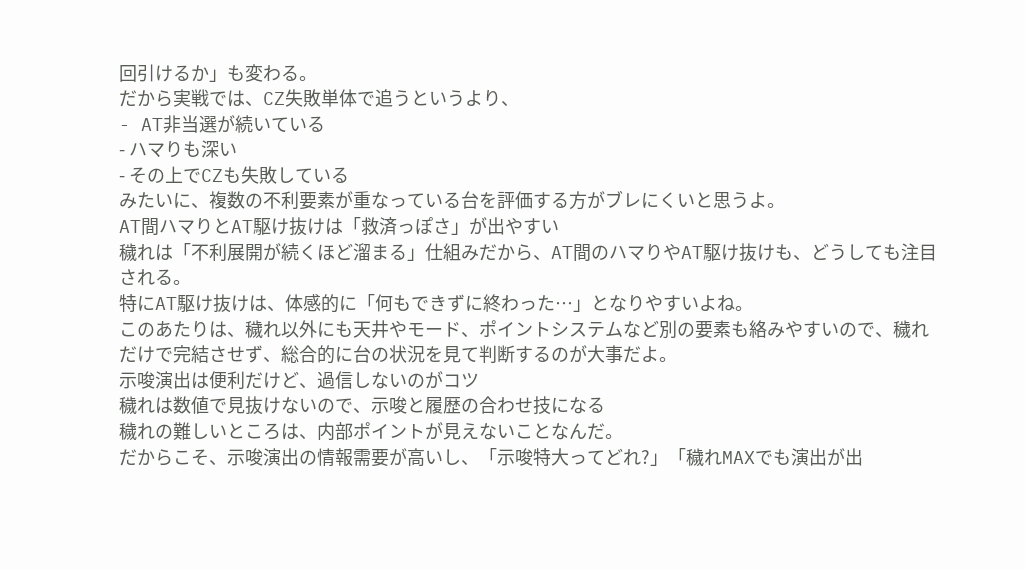回引けるか」も変わる。
だから実戦では、CZ失敗単体で追うというより、
- AT非当選が続いている
- ハマりも深い
- その上でCZも失敗している
みたいに、複数の不利要素が重なっている台を評価する方がブレにくいと思うよ。
AT間ハマりとAT駆け抜けは「救済っぽさ」が出やすい
穢れは「不利展開が続くほど溜まる」仕組みだから、AT間のハマりやAT駆け抜けも、どうしても注目される。
特にAT駆け抜けは、体感的に「何もできずに終わった…」となりやすいよね。
このあたりは、穢れ以外にも天井やモード、ポイントシステムなど別の要素も絡みやすいので、穢れだけで完結させず、総合的に台の状況を見て判断するのが大事だよ。
示唆演出は便利だけど、過信しないのがコツ
穢れは数値で見抜けないので、示唆と履歴の合わせ技になる
穢れの難しいところは、内部ポイントが見えないことなんだ。
だからこそ、示唆演出の情報需要が高いし、「示唆特大ってどれ?」「穢れMAXでも演出が出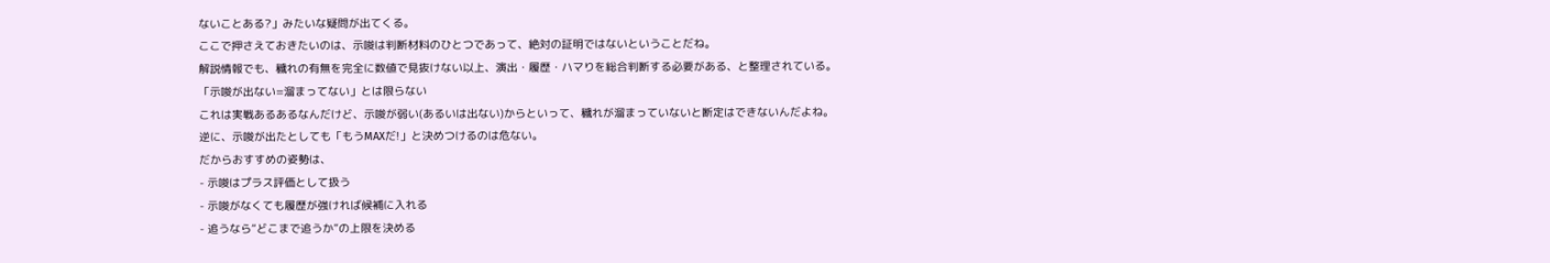ないことある?」みたいな疑問が出てくる。
ここで押さえておきたいのは、示唆は判断材料のひとつであって、絶対の証明ではないということだね。
解説情報でも、穢れの有無を完全に数値で見抜けない以上、演出・履歴・ハマりを総合判断する必要がある、と整理されている。
「示唆が出ない=溜まってない」とは限らない
これは実戦あるあるなんだけど、示唆が弱い(あるいは出ない)からといって、穢れが溜まっていないと断定はできないんだよね。
逆に、示唆が出たとしても「もうMAXだ!」と決めつけるのは危ない。
だからおすすめの姿勢は、
- 示唆はプラス評価として扱う
- 示唆がなくても履歴が強ければ候補に入れる
- 追うなら“どこまで追うか”の上限を決める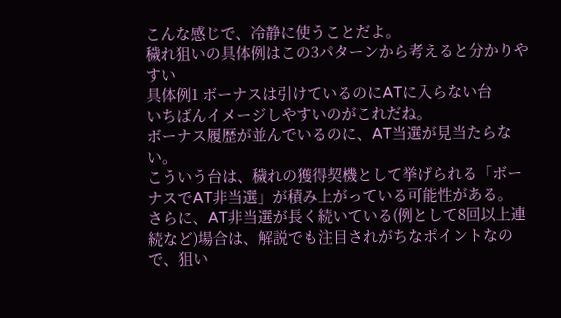こんな感じで、冷静に使うことだよ。
穢れ狙いの具体例はこの3パターンから考えると分かりやすい
具体例1 ボーナスは引けているのにATに入らない台
いちばんイメージしやすいのがこれだね。
ボーナス履歴が並んでいるのに、AT当選が見当たらない。
こういう台は、穢れの獲得契機として挙げられる「ボーナスでAT非当選」が積み上がっている可能性がある。
さらに、AT非当選が長く続いている(例として8回以上連続など)場合は、解説でも注目されがちなポイントなので、狙い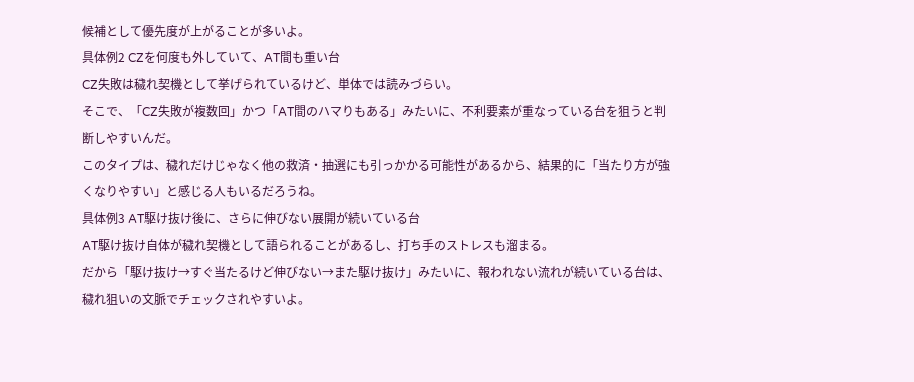候補として優先度が上がることが多いよ。
具体例2 CZを何度も外していて、AT間も重い台
CZ失敗は穢れ契機として挙げられているけど、単体では読みづらい。
そこで、「CZ失敗が複数回」かつ「AT間のハマりもある」みたいに、不利要素が重なっている台を狙うと判断しやすいんだ。
このタイプは、穢れだけじゃなく他の救済・抽選にも引っかかる可能性があるから、結果的に「当たり方が強くなりやすい」と感じる人もいるだろうね。
具体例3 AT駆け抜け後に、さらに伸びない展開が続いている台
AT駆け抜け自体が穢れ契機として語られることがあるし、打ち手のストレスも溜まる。
だから「駆け抜け→すぐ当たるけど伸びない→また駆け抜け」みたいに、報われない流れが続いている台は、穢れ狙いの文脈でチェックされやすいよ。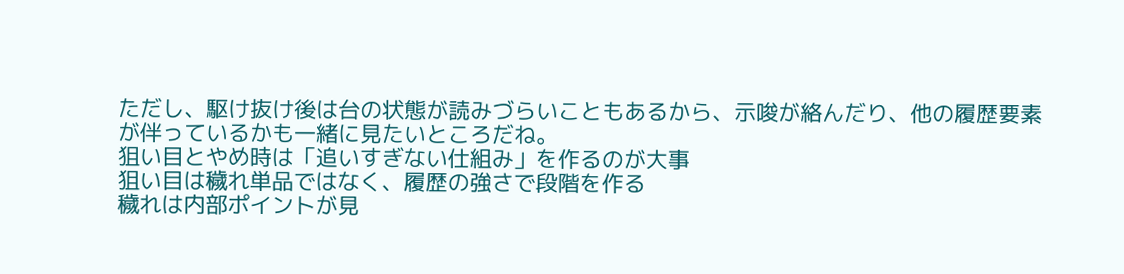ただし、駆け抜け後は台の状態が読みづらいこともあるから、示唆が絡んだり、他の履歴要素が伴っているかも一緒に見たいところだね。
狙い目とやめ時は「追いすぎない仕組み」を作るのが大事
狙い目は穢れ単品ではなく、履歴の強さで段階を作る
穢れは内部ポイントが見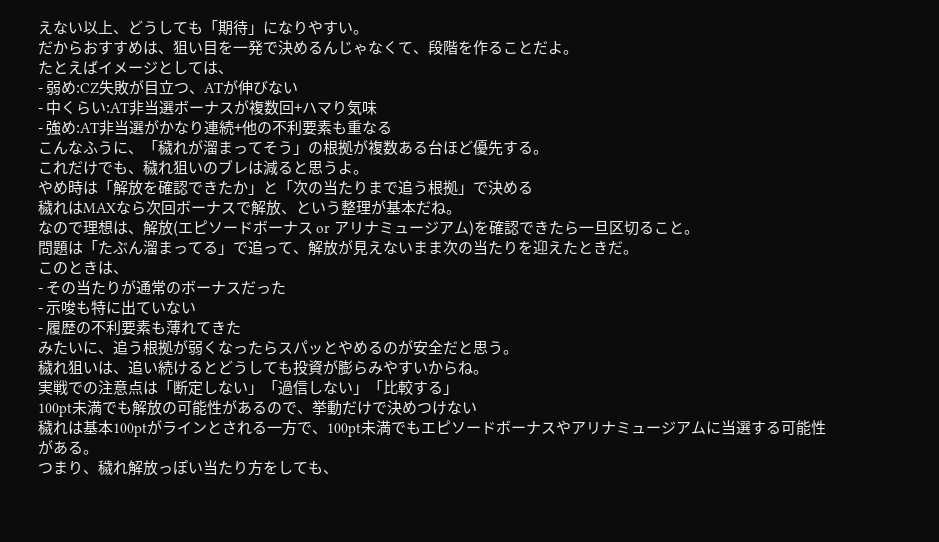えない以上、どうしても「期待」になりやすい。
だからおすすめは、狙い目を一発で決めるんじゃなくて、段階を作ることだよ。
たとえばイメージとしては、
- 弱め:CZ失敗が目立つ、ATが伸びない
- 中くらい:AT非当選ボーナスが複数回+ハマり気味
- 強め:AT非当選がかなり連続+他の不利要素も重なる
こんなふうに、「穢れが溜まってそう」の根拠が複数ある台ほど優先する。
これだけでも、穢れ狙いのブレは減ると思うよ。
やめ時は「解放を確認できたか」と「次の当たりまで追う根拠」で決める
穢れはMAXなら次回ボーナスで解放、という整理が基本だね。
なので理想は、解放(エピソードボーナス or アリナミュージアム)を確認できたら一旦区切ること。
問題は「たぶん溜まってる」で追って、解放が見えないまま次の当たりを迎えたときだ。
このときは、
- その当たりが通常のボーナスだった
- 示唆も特に出ていない
- 履歴の不利要素も薄れてきた
みたいに、追う根拠が弱くなったらスパッとやめるのが安全だと思う。
穢れ狙いは、追い続けるとどうしても投資が膨らみやすいからね。
実戦での注意点は「断定しない」「過信しない」「比較する」
100pt未満でも解放の可能性があるので、挙動だけで決めつけない
穢れは基本100ptがラインとされる一方で、100pt未満でもエピソードボーナスやアリナミュージアムに当選する可能性がある。
つまり、穢れ解放っぽい当たり方をしても、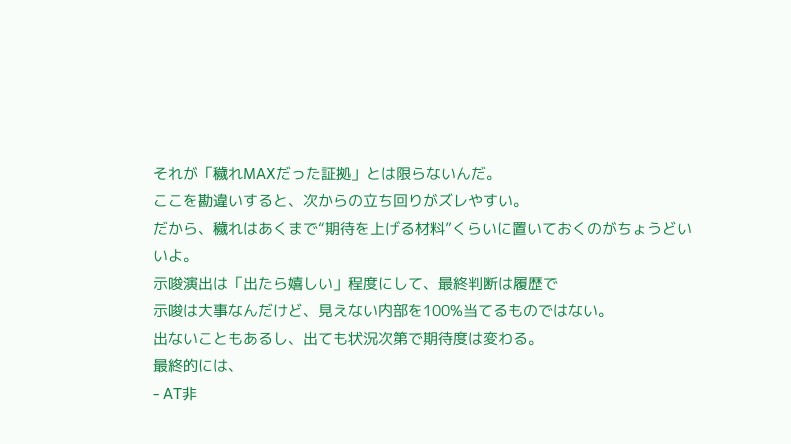それが「穢れMAXだった証拠」とは限らないんだ。
ここを勘違いすると、次からの立ち回りがズレやすい。
だから、穢れはあくまで“期待を上げる材料”くらいに置いておくのがちょうどいいよ。
示唆演出は「出たら嬉しい」程度にして、最終判断は履歴で
示唆は大事なんだけど、見えない内部を100%当てるものではない。
出ないこともあるし、出ても状況次第で期待度は変わる。
最終的には、
- AT非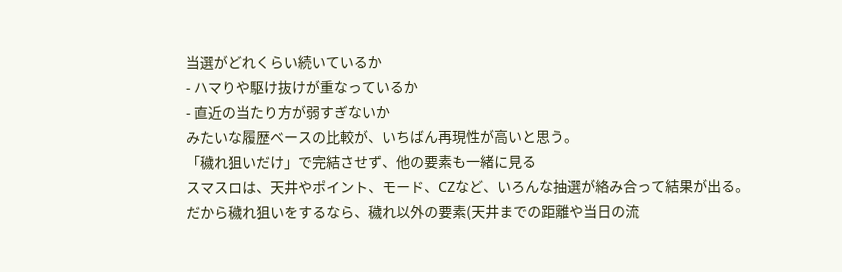当選がどれくらい続いているか
- ハマりや駆け抜けが重なっているか
- 直近の当たり方が弱すぎないか
みたいな履歴ベースの比較が、いちばん再現性が高いと思う。
「穢れ狙いだけ」で完結させず、他の要素も一緒に見る
スマスロは、天井やポイント、モード、CZなど、いろんな抽選が絡み合って結果が出る。
だから穢れ狙いをするなら、穢れ以外の要素(天井までの距離や当日の流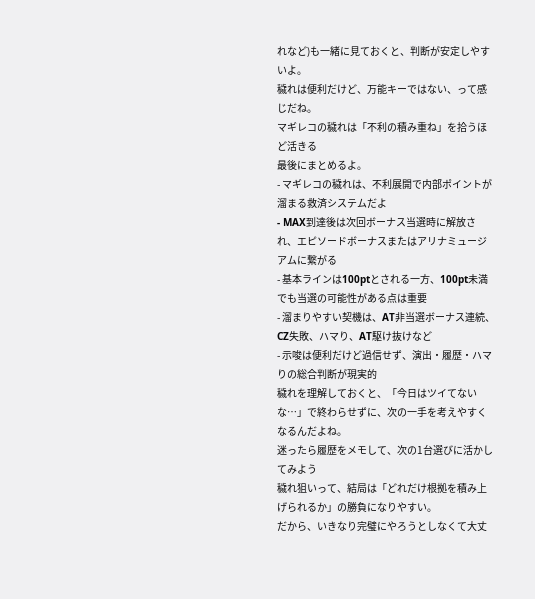れなど)も一緒に見ておくと、判断が安定しやすいよ。
穢れは便利だけど、万能キーではない、って感じだね。
マギレコの穢れは「不利の積み重ね」を拾うほど活きる
最後にまとめるよ。
- マギレコの穢れは、不利展開で内部ポイントが溜まる救済システムだよ
- MAX到達後は次回ボーナス当選時に解放され、エピソードボーナスまたはアリナミュージアムに繋がる
- 基本ラインは100ptとされる一方、100pt未満でも当選の可能性がある点は重要
- 溜まりやすい契機は、AT非当選ボーナス連続、CZ失敗、ハマり、AT駆け抜けなど
- 示唆は便利だけど過信せず、演出・履歴・ハマりの総合判断が現実的
穢れを理解しておくと、「今日はツイてないな…」で終わらせずに、次の一手を考えやすくなるんだよね。
迷ったら履歴をメモして、次の1台選びに活かしてみよう
穢れ狙いって、結局は「どれだけ根拠を積み上げられるか」の勝負になりやすい。
だから、いきなり完璧にやろうとしなくて大丈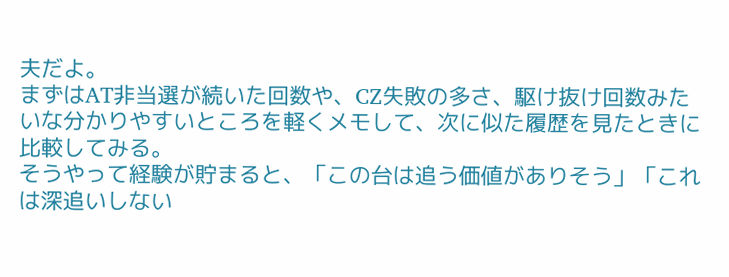夫だよ。
まずはAT非当選が続いた回数や、CZ失敗の多さ、駆け抜け回数みたいな分かりやすいところを軽くメモして、次に似た履歴を見たときに比較してみる。
そうやって経験が貯まると、「この台は追う価値がありそう」「これは深追いしない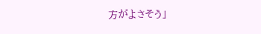方がよさそう」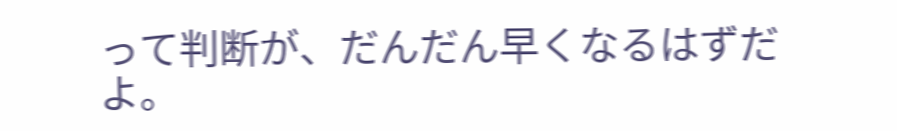って判断が、だんだん早くなるはずだよ。